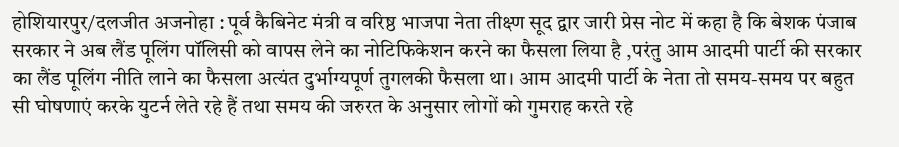होशियारपुर/दलजीत अजनोहा : पूर्व कैबिनेट मंत्री व वरिष्ठ भाजपा नेता तीक्ष्ण सूद द्वार जारी प्रेस नोट में कहा है कि बेशक पंजाब सरकार ने अब लैंड पूलिंग पॉलिसी को वापस लेने का नोटिफिकेशन करने का फैसला लिया है ,परंतु आम आदमी पार्टी की सरकार का लैंड पूलिंग नीति लाने का फैसला अत्यंत दुर्भाग्यपूर्ण तुगलकी फैसला था। आम आदमी पार्टी के नेता तो समय-समय पर बहुत सी घोषणाएं करके युटर्न लेते रहे हैं तथा समय की जरुरत के अनुसार लोगों को गुमराह करते रहे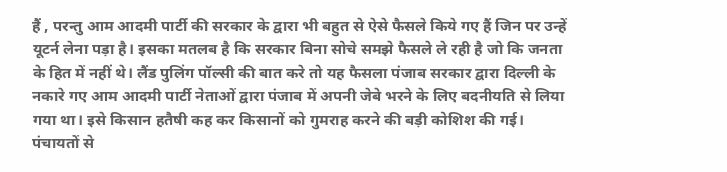हैं , परन्तु आम आदमी पार्टी की सरकार के द्वारा भी बहुत से ऐसे फैसले किये गए हैं जिन पर उन्हें यूटर्न लेना पड़ा है। इसका मतलब है कि सरकार बिना सोचे समझे फैसले ले रही है जो कि जनता के हित में नहीं थे। लैंड पुलिंग पॉल्सी की बात करे तो यह फैसला पंजाब सरकार द्वारा दिल्ली के नकारे गए आम आदमी पार्टी नेताओं द्वारा पंजाब में अपनी जेबे भरने के लिए बदनीयति से लिया गया था। इसे किसान हतैषी कह कर किसानों को गुमराह करने की बड़ी कोशिश की गई। पंचायतों से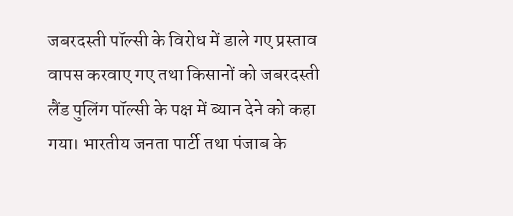जबरदस्ती पॉल्सी के विरोध में डाले गए प्रस्ताव वापस करवाए गए तथा किसानों को जबरदस्ती लैंड पुलिंग पॉल्सी के पक्ष में ब्यान देने को कहा गया। भारतीय जनता पार्टी तथा पंजाब के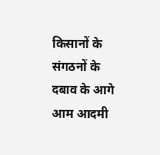किसानों के संगठनों के दबाव के आगे आम आदमी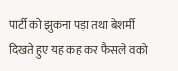पार्टी को झुकना पड़ा तथा बेशर्मी दिखते हुए यह कह कर फैसले वको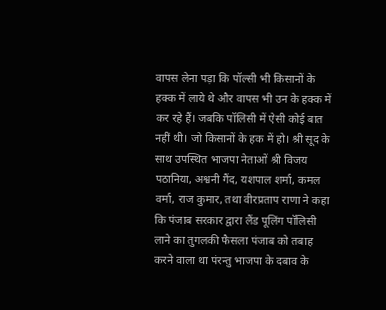वापस लेना पड़ा कि पॉल्सी भी किसानों के हक्क में लाये थे और वापस भी उन के हक्क में कर रहे हैं। जबकि पॉलिसी में ऐसी कोई बात नहीं थी। जो किसानों के हक में हो। श्री सूद के साथ उपस्थित भाजपा नेताओं श्री विजय पठानिया, अश्वनी गैंद, यशपाल शर्मा, कमल वर्मा, राज कुमार, तथा वीरप्रताप राणा ने कहा कि पंजाब सरकार द्वारा लैंड पूलिंग पॉलिसी लाने का तुगलकी फैसला पंजाब को तबाह करने वाला था पंरन्तु भाजपा के दबाव के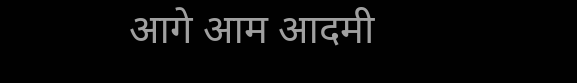आगे आम आदमी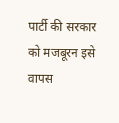पार्टी की सरकार को मजबूरन इसे वापस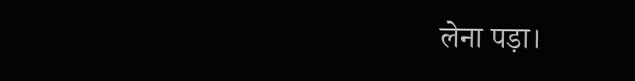लेना पड़ा।